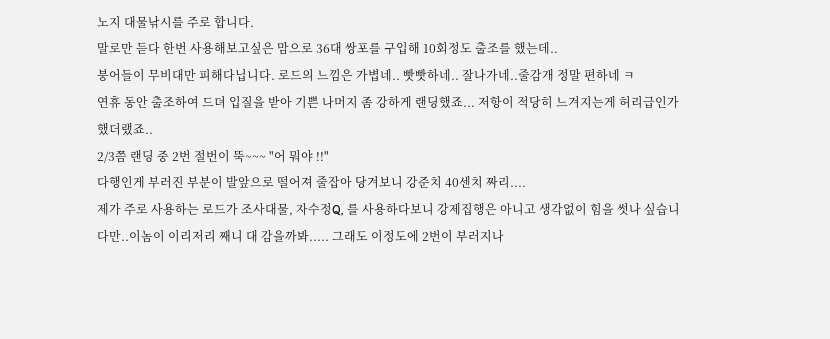노지 대물낚시를 주로 합니다.
말로만 듣다 한번 사용해보고싶은 맘으로 36대 쌍포를 구입해 10회정도 출조를 했는데..
붕어들이 무비대만 피해다닙니다. 로드의 느낌은 가볍네.. 빳빳하네.. 잘나가네..줄감개 정말 편하네 ㅋ
연휴 동안 출조하여 드뎌 입질을 받아 기쁜 나머지 좀 강하게 랜딩했죠... 저항이 적당히 느겨지는게 허리급인가 했더랬죠..
2/3쯤 랜딩 중 2번 절번이 뚝~~~ "어 뭐야 !!"
다행인게 부러진 부분이 발앞으로 떨어져 줄잡아 당겨보니 강준치 40센치 짜리....
제가 주로 사용하는 로드가 조사대물, 자수정Q, 를 사용하다보니 강제집행은 아니고 생각없이 힘을 썻나 싶습니다만..이놈이 이리저리 째니 대 감을까봐..... 그래도 이정도에 2번이 부러지나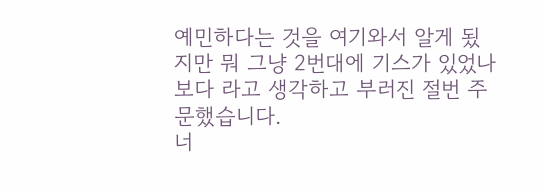예민하다는 것을 여기와서 알게 됬지만 뭐 그냥 2번대에 기스가 있었나보다 라고 생각하고 부러진 절번 주문했습니다.
너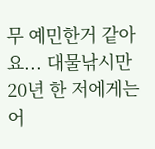무 예민한거 같아요... 대물낚시만 20년 한 저에게는 어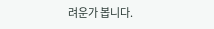려운가 봅니다.